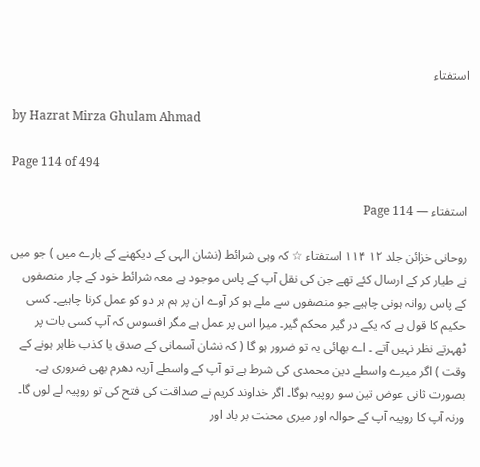استفتاء

by Hazrat Mirza Ghulam Ahmad

Page 114 of 494

استفتاء — Page 114

روحانی خزائن جلد ۱۲ ۱۱۴ استفتاء ☆ کہ وہی شرائط (نشان الہی کے دیکھنے کے بارے میں ) جو میں نے طیار کر کے ارسال کئے تھے جن کی نقل آپ کے پاس موجود ہے معہ شرائط خود کے چار منصفوں کے پاس روانہ ہونی چاہیے جو منصفوں سے ملے ہو کر آوے ان پر ہم ہر دو کو عمل کرنا چاہیے۔ کسی حکیم کا قول ہے کہ یکے در گیر محکم گیر۔ میرا اس پر عمل ہے مگر افسوس کہ آپ کسی بات پر ٹھہرتے نظر نہیں آتے ۔ اے بھائی یہ تو ضرور ہو گا ( کہ نشان آسمانی کے صدق یا کذب ظاہر ہونے کے وقت ) اگر میرے واسطے دین محمدی کی شرط ہے تو آپ کے واسطے آریہ دھرم بھی ضروری ہے۔ بصورت ثانی عوض تین سو روپیہ ہوگا۔ اگر خداوند کریم نے صداقت کی فتح کی تو روپیہ لے لوں گا۔ ورنہ آپ کا روپیہ آپ کے حوالہ اور میری محنت بر باد اور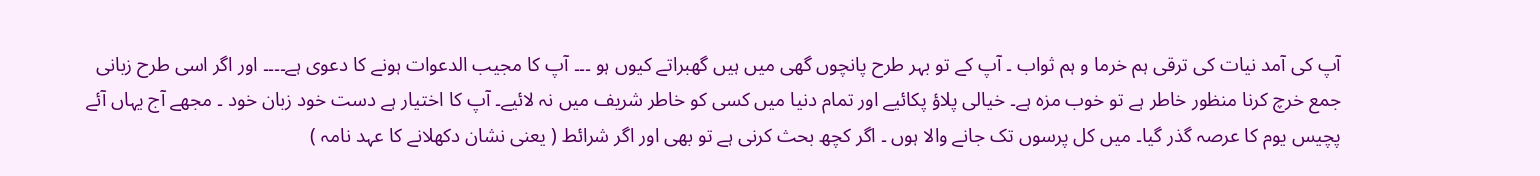آپ کی آمد نیات کی ترقی ہم خرما و ہم ثواب ۔ آپ کے تو بہر طرح پانچوں گھی میں ہیں گھبراتے کیوں ہو ۔۔۔ آپ کا مجیب الدعوات ہونے کا دعوی ہے۔۔۔۔ اور اگر اسی طرح زبانی جمع خرچ کرنا منظور خاطر ہے تو خوب مزہ ہے۔ خیالی پلاؤ پکائیے اور تمام دنیا میں کسی کو خاطر شریف میں نہ لائیے۔ آپ کا اختیار ہے دست خود زبان خود ۔ مجھے آج یہاں آئے پچیس یوم کا عرصہ گذر گیا۔ میں کل پرسوں تک جانے والا ہوں ۔ اگر کچھ بحث کرنی ہے تو بھی اور اگر شرائط ( یعنی نشان دکھلانے کا عہد نامہ )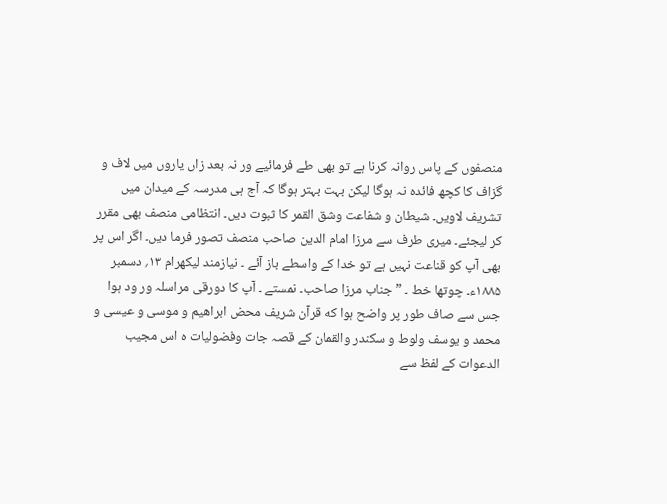منصفوں کے پاس روانہ کرنا ہے تو بھی طے فرمائیے ور نہ بعد زاں یاروں میں لاف و گزاف کا کچھ فائدہ نہ ہوگا لیکن بہت بہتر ہوگا کہ آج ہی مدرسہ کے میدان میں تشریف لاویں۔ شیطان و شفاعت وشق القمر کا ثبوت دیں۔ انتظامی منصف بھی مقرر کر لیجئے۔ میری طرف سے مرزا امام الدین صاحب منصف تصور فرما دیں۔ اگر اس پر بھی آپ کو قناعت نہیں ہے تو خدا کے واسطے باز آئے ۔ نیازمند لیکھرام ۱۳؍ دسمبر ۱۸۸۵ء۔ چوتھا خط ۔ ” جناب مرزا صاحب۔ نمستے ۔ آپ کا دورقی مراسلہ ور ود ہوا جس سے صاف طور پر واضح ہوا که قرآن شریف محض ابراهیم و موسی و عیسی و محمد و یوسف ولوط و سکندر والقمان کے قصہ جات وفضولیات ہ اس مجیب الدعوات کے لفظ سے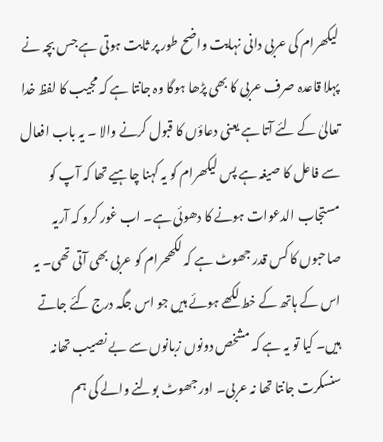لیکھرام کی عربی دانی نہایت واضح طور پر ثابت ہوتی ہے جس بچہ نے پہلا قاعدہ صرف عربی کا بھی پڑھا ہوگا وہ جانتا ہے کہ مجیب کا لفظ خدا تعالیٰ کے لئے آتا ہے یعنی دعاؤں کا قبول کرنے والا ۔ یہ باب افعال سے فاعل کا صیغہ ہے پس لیکھرام کو یہ کہنا چاہیے تھا کہ آپ کو مستجاب الدعوات ہونے کا دھوئی ہے۔ اب غور کرو کہ آریہ صاحبوں کا کس قدر جھوٹ ہے کہ لکھحرام کو عربی بھی آتی تھی۔ یہ اس کے ہاتھ کے خط لکھے ہوئے ہیں جو اس جگہ درج کئے جاتے ہیں۔ کیا تو یہ ہے کہ مشخص دونوں زبانوں سے بے نصیب تھانہ سنسکرت جانتا تھا نہ عربی۔ اور جھوٹ بولنے والے کی ہم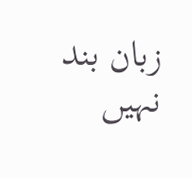زبان بند نہیں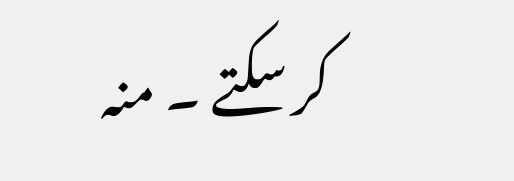کر سکتے ۔ منہ